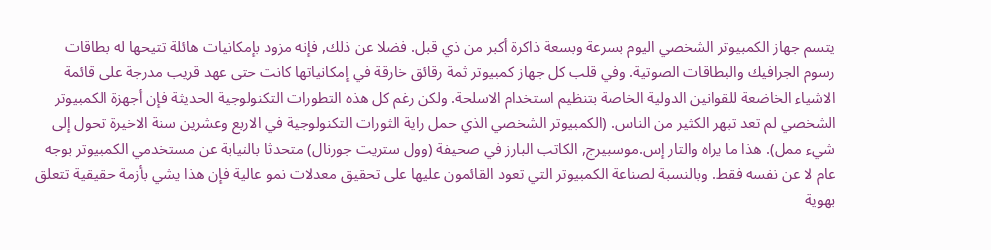يتسم جهاز الكمبيوتر الشخصي اليوم بسرعة وبسعة ذاكرة أكبر من ذي قبل. فضلا عن ذلك, فإنه مزود بإمكانيات هائلة تتيحها له بطاقات رسوم الجرافيك والبطاقات الصوتية. وفي قلب كل جهاز كمبيوتر ثمة رقائق خارقة في إمكانياتها كانت حتى عهد قريب مدرجة على قائمة الاشياء الخاضعة للقوانين الدولية الخاصة بتنظيم استخدام الاسلحة. ولكن رغم كل هذه التطورات التكنولوجية الحديثة فإن أجهزة الكمبيوتر الشخصي لم تعد تبهر الكثير من الناس. (الكمبيوتر الشخصي الذي حمل راية الثورات التكنولوجية في الاربع وعشرين سنة الاخيرة تحول إلى شيء ممل). هذا ما يراه والتار إس.موسبيرج, الكاتب البارز في صحيفة (وول ستريت جورنال) متحدثا بالنيابة عن مستخدمي الكمبيوتر بوجه عام لا عن نفسه فقط. وبالنسبة لصناعة الكمبيوتر التي تعود القائمون عليها على تحقيق معدلات نمو عالية فإن هذا يشي بأزمة حقيقية تتعلق بهوية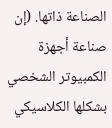الصناعة ذاتها. (إن صناعة أجهزة الكمبيوتر الشخصي بشكلها الكلاسيكي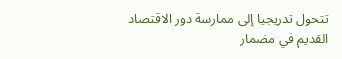تتحول تدريجيا إلى ممارسة دور الاقتصاد القديم في مضمار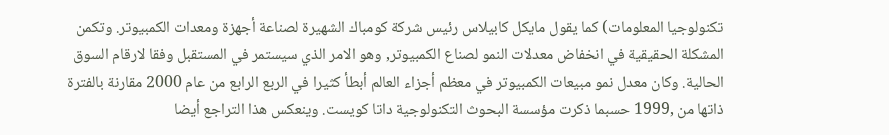تكنولوجيا المعلومات) كما يقول مايكل كابيلاس رئيس شركة كومباك الشهيرة لصناعة أجهزة ومعدات الكمبيوتر. وتكمن المشكلة الحقيقية في انخفاض معدلات النمو لصناع الكمبيوتر, وهو الامر الذي سيستمر في المستقبل وفقا لارقام السوق الحالية. وكان معدل نمو مبيعات الكمبيوتر في معظم أجزاء العالم أبطأ كثيرا في الربع الرابع من عام 2000 مقارنة بالفترة ذاتها من ,1999 حسبما ذكرت مؤسسة البحوث التكنولوجية داتا كويست. وينعكس هذا التراجع أيضا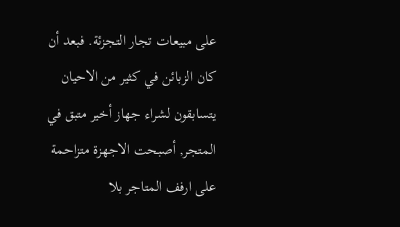على مبيعات تجار التجزئة. فبعد أن كان الزبائن في كثير من الاحيان يتسابقون لشراء جهاز أخير متبق في المتجر, أصبحت الاجهزة متزاحمة على ارفف المتاجر بلا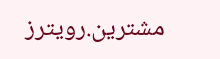مشترين.رويترز